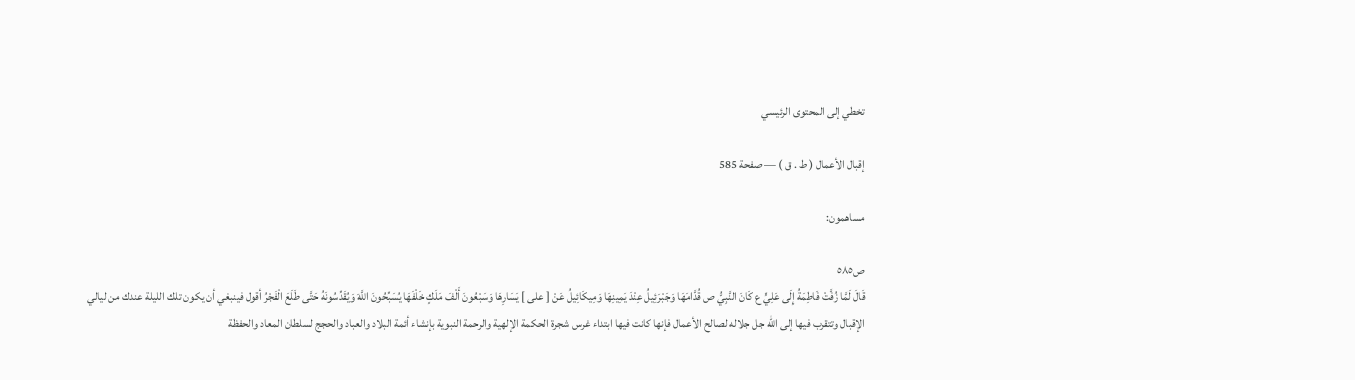تخطي إلى المحتوى الرئيسي

إقبال الأعمال ( ط . ق ) — صفحة 585

مساهمون:

ص٥٨٥
قَالَ لَمَّا زُفَّتْ فَاطِمَةُ إِلَى عَلِيٍّ ع كَانَ النَّبِيُّ ص قُدَّامَهَا وَجَبْرَئِيلُ عِنْدَ يَمِينِهَا وَمِيكَائِيلُ عَنْ [ على ] يَسَارِهَا وَسَبْعُونَ أَلْفَ مَلَكٍ خَلْفَهَا يُسَبِّحُونَ اللَّهَ وَيُقَدِّسُونَهُ حَتَّى طَلَعَ الْفَجْرُ أقول فينبغي أن يكون تلك الليلة عندك من ليالي الإقبال وتتقرب فيها إلى الله جل جلاله لصالح الأعمال فإنها كانت فيها ابتداء غرس شجرة الحكمة الإلهية والرحمة النبوية بإنشاء أئمة البلاد والعباد والحجج لسلطان المعاد والحفظة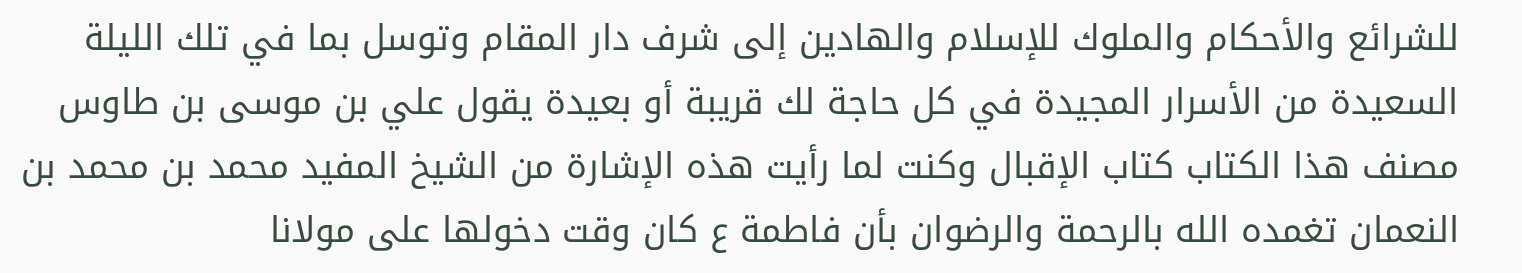للشرائع والأحكام والملوك للإسلام والهادين إلى شرف دار المقام وتوسل بما في تلك الليلة السعيدة من الأسرار المجيدة في كل حاجة لك قريبة أو بعيدة يقول علي بن موسى بن طاوس مصنف هذا الكتاب كتاب الإقبال وكنت لما رأيت هذه الإشارة من الشيخ المفيد محمد بن محمد بن النعمان تغمده الله بالرحمة والرضوان بأن فاطمة ع كان وقت دخولها على مولانا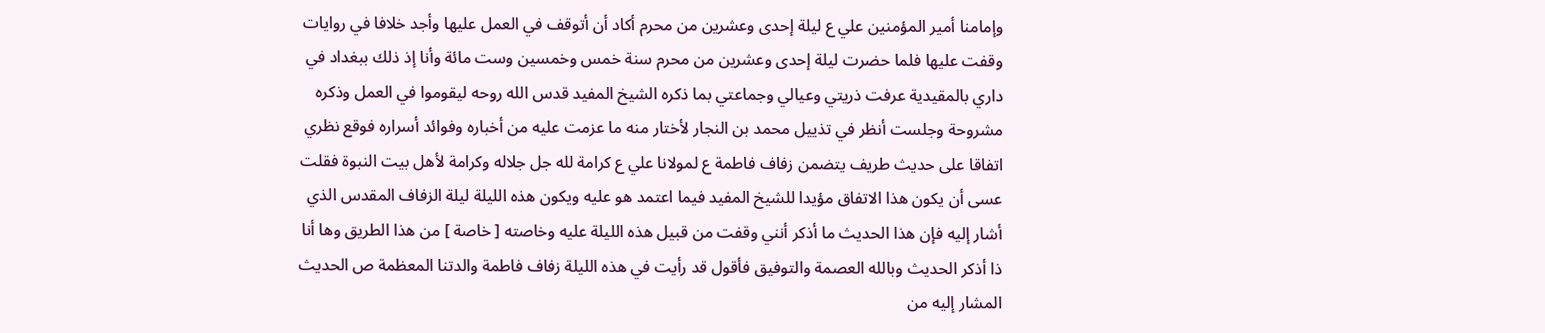وإمامنا أمير المؤمنين علي ع ليلة إحدى وعشرين من محرم أكاد أن أتوقف في العمل عليها وأجد خلافا في روايات وقفت عليها فلما حضرت ليلة إحدى وعشرين من محرم سنة خمس وخمسين وست مائة وأنا إذ ذلك ببغداد في داري بالمقيدية عرفت ذريتي وعيالي وجماعتي بما ذكره الشيخ المفيد قدس الله روحه ليقوموا في العمل وذكره مشروحة وجلست أنظر في تذييل محمد بن النجار لأختار منه ما عزمت عليه من أخباره وفوائد أسراره فوقع نظري اتفاقا على حديث طريف يتضمن زفاف فاطمة ع لمولانا علي ع كرامة لله جل جلاله وكرامة لأهل بيت النبوة فقلت عسى أن يكون هذا الاتفاق مؤيدا للشيخ المفيد فيما اعتمد هو عليه ويكون هذه الليلة ليلة الزفاف المقدس الذي أشار إليه فإن هذا الحديث ما أذكر أنني وقفت من قبيل هذه الليلة عليه وخاصته [ خاصة ] من هذا الطريق وها أنا ذا أذكر الحديث وبالله العصمة والتوفيق فأقول قد رأيت في هذه الليلة زفاف فاطمة والدتنا المعظمة ص الحديث المشار إليه من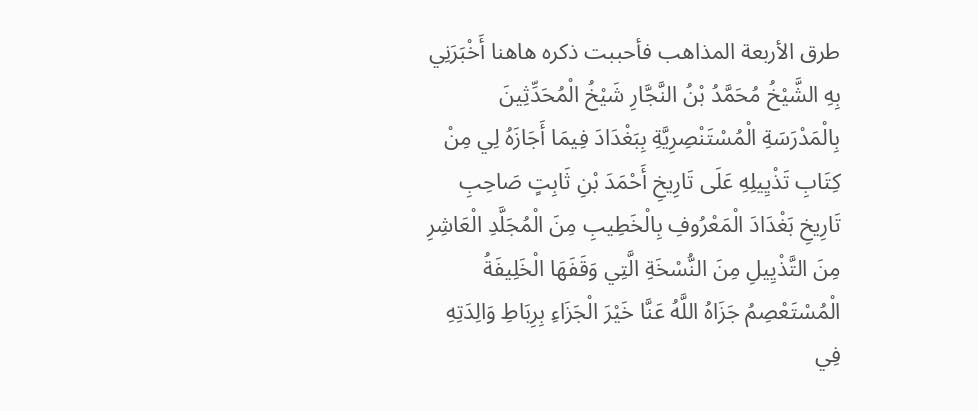طرق الأربعة المذاهب فأحببت ذكره هاهنا أَخْبَرَنِي بِهِ الشَّيْخُ مُحَمَّدُ بْنُ النَّجَّارِ شَيْخُ الْمُحَدِّثِينَ بِالْمَدْرَسَةِ الْمُسْتَنْصِرِيَّةِ بِبَغْدَادَ فِيمَا أَجَازَهُ لِي مِنْ كِتَابِ تَذْيِيلِهِ عَلَى تَارِيخِ أَحْمَدَ بْنِ ثَابِتٍ صَاحِبِ تَارِيخِ بَغْدَادَ الْمَعْرُوفِ بِالْخَطِيبِ مِنَ الْمُجَلَّدِ الْعَاشِرِ مِنَ التَّذْيِيلِ مِنَ النُّسْخَةِ الَّتِي وَقَفَهَا الْخَلِيفَةُ الْمُسْتَعْصِمُ جَزَاهُ اللَّهُ عَنَّا خَيْرَ الْجَزَاءِ بِرِبَاطِ وَالِدَتِهِ فِي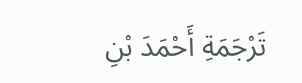تَرْجَمَةِ أَحْمَدَ بْنِ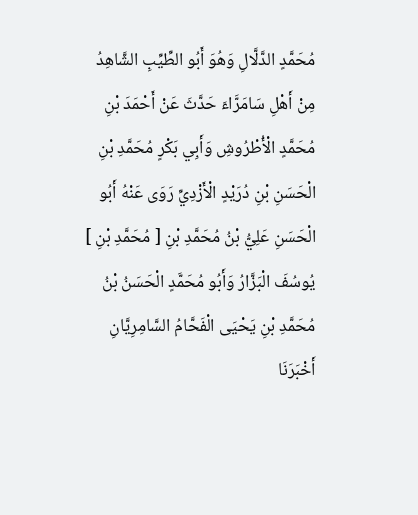مُحَمَّدٍ الدَّلَّالِ وَهُوَ أَبُو الطِّيِّبِ الشَّاهِدُ مِنْ أَهْلِ سَامَرَّاءَ حَدَّثَ عَنْ أَحْمَدَ بْنِ مُحَمَّدٍ الْأُطْرُوشِ وَأَبِي بَكْرٍ مُحَمَّدِ بْنِ الْحَسَنِ بْنِ دُرَيْدٍ الْأَزْدِيِّ رَوَى عَنْهُ أَبُو الْحَسَنِ عَلِيُّ بْنُ مُحَمَّدِ بْنِ [ مُحَمَّدِ بْنِ ] يُوسُفَ الْبَزَّارُ وَأَبُو مُحَمَّدٍ الْحَسَنُ بْنُ مُحَمَّدِ بْنِ يَحْيَى الْفَحَّامُ السَّامِرِيَّانِ أَخْبَرَنَا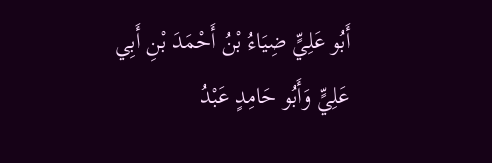أَبُو عَلِيٍّ ضِيَاءُ بْنُ أَحْمَدَ بْنِ أَبِي عَلِيٍّ وَأَبُو حَامِدٍ عَبْدُ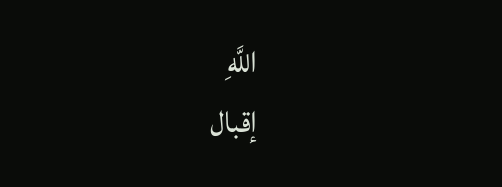اللَّهِ
إقبال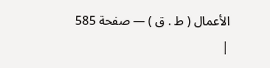الأعمال ( ط . ق ) — صفحة 585 |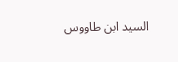السيد ابن طاووس